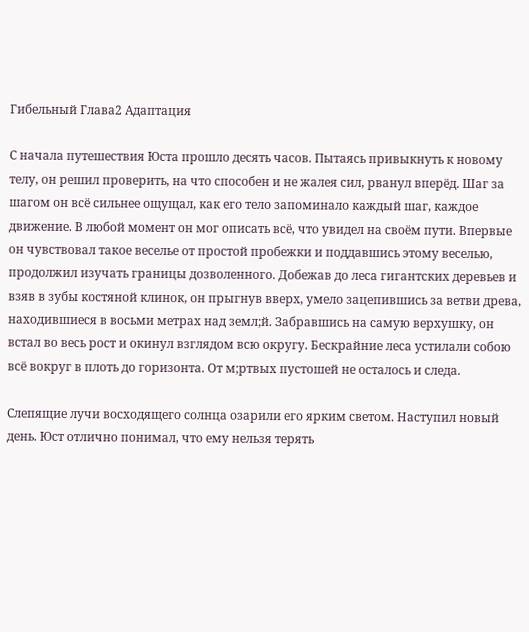Гибельный Глава2 Адаптация

С начала путешествия Юста прошло десять часов. Пытаясь привыкнуть к новому телу, он решил проверить, на что способен и не жалея сил, рванул вперёд. Шаг за шагом он всё сильнее ощущал, как его тело запоминало каждый шаг, каждое движение. В любой момент он мог описать всё, что увидел на своём пути. Впервые он чувствовал такое веселье от простой пробежки и поддавшись этому веселью, продолжил изучать границы дозволенного. Добежав до леса гигантских деревьев и взяв в зубы костяной клинок, он прыгнув вверх, умело зацепившись за ветви древа, находившиеся в восьми метрах над земл;й. Забравшись на самую верхушку, он встал во весь рост и окинул взглядом всю округу. Бескрайние леса устилали собою всё вокруг в плоть до горизонта. От м;ртвых пустошей не осталось и следа.

Слепящие лучи восходящего солнца озарили его ярким светом. Наступил новый день. Юст отлично понимал, что ему нельзя терять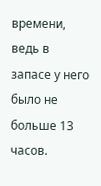времени, ведь в запасе у него было не больше 13 часов.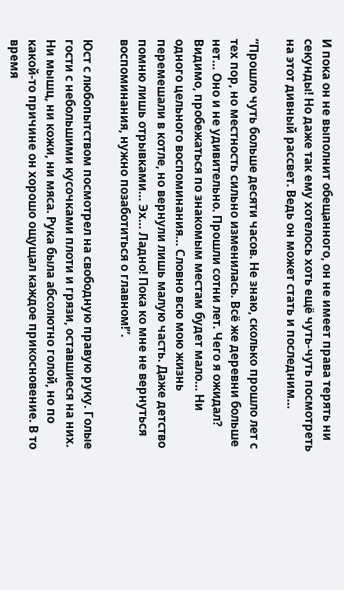И пока он не выполнит обещанного, он не имеет права терять ни секунды! Но даже так ему хотелось хоть ещё чуть-чуть посмотреть на этот дивный рассвет. Ведь он может стать и последним…

”Прошло чуть больше десяти часов. Не знаю, сколько прошло лет с тех пор, но местность сильно изменилась. Всё же деревни больше нет… Оно и не удивительно. Прошли сотни лет. Чего я ожидал? Видимо, пробежаться по знакомым местам будет мало… Ни одного цельного воспоминания… Словно всю мою жизнь перемешали в котле, но вернули лишь малую часть. Даже детство помню лишь отрывками… Эх… Ладно! Пока ко мне не вернуться воспоминания, нужно позаботиться о главном!”.

Юст с любопытством посмотрел на свободную правую руку. Голые гости с небольшими кусочками плоти и грязи, оставшиеся на них. Ни мышц, ни кожи, ни мяса. Рука была абсолютно голой, но по какой-то причине он хорошо ощущал каждое прикосновение. В то время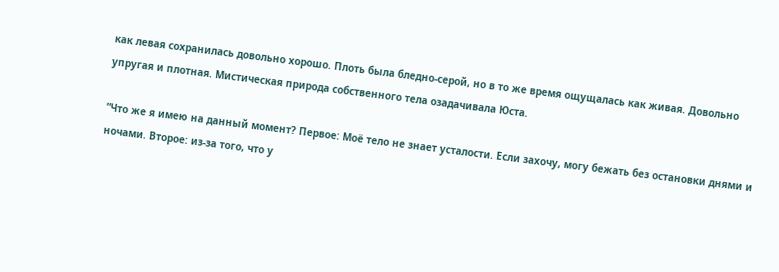как левая сохранилась довольно хорошо. Плоть была бледно-серой, но в то же время ощущалась как живая. Довольно упругая и плотная. Мистическая природа собственного тела озадачивала Юста.

”Что же я имею на данный момент? Первое: Моё тело не знает усталости. Если захочу, могу бежать без остановки днями и ночами. Второе: из-за того, что у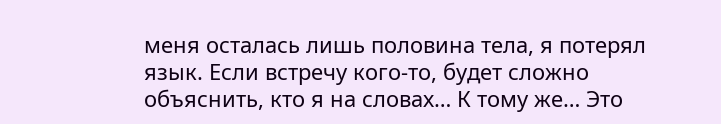меня осталась лишь половина тела, я потерял язык. Если встречу кого-то, будет сложно объяснить, кто я на словах… К тому же… Это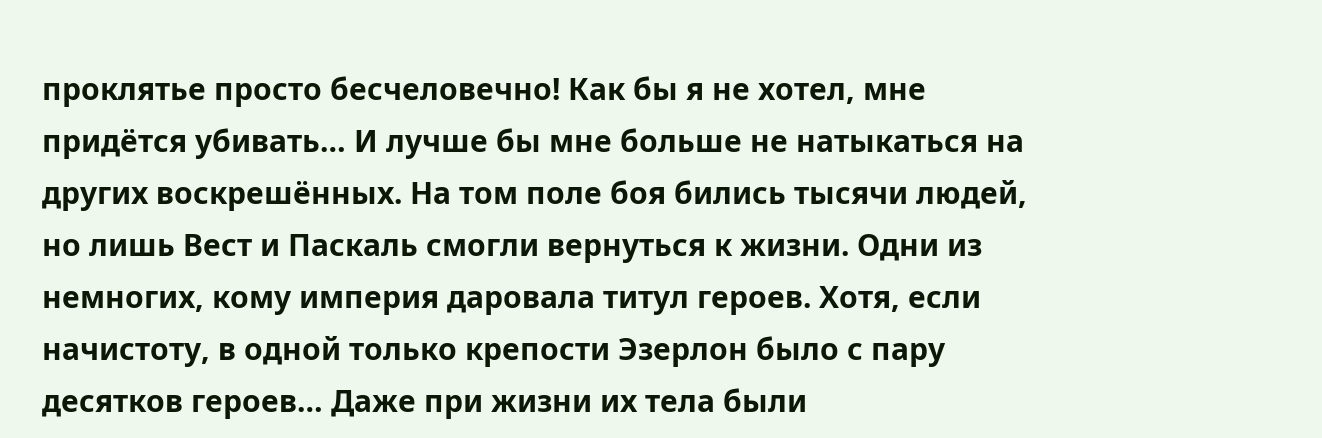проклятье просто бесчеловечно! Как бы я не хотел, мне придётся убивать… И лучше бы мне больше не натыкаться на других воскрешённых. На том поле боя бились тысячи людей, но лишь Вест и Паскаль смогли вернуться к жизни. Одни из немногих, кому империя даровала титул героев. Хотя, если начистоту, в одной только крепости Эзерлон было с пару десятков героев… Даже при жизни их тела были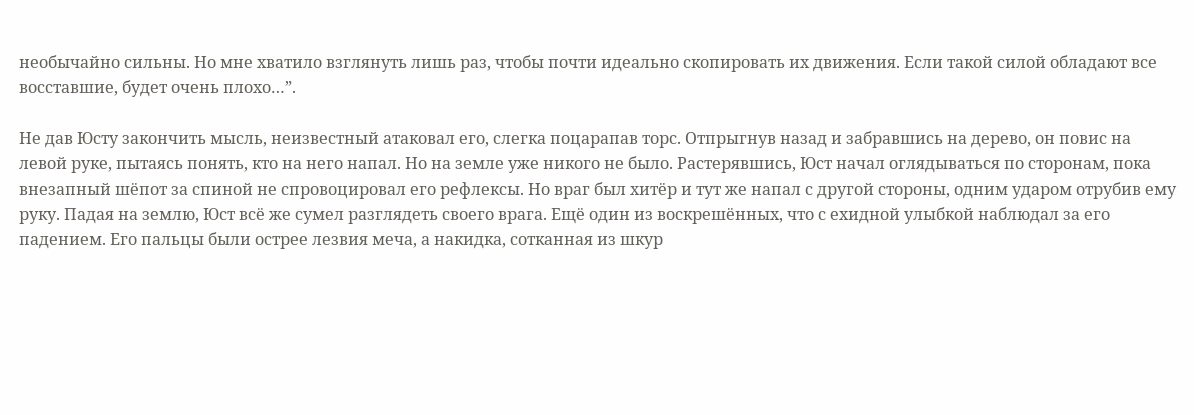необычайно сильны. Но мне хватило взглянуть лишь раз, чтобы почти идеально скопировать их движения. Если такой силой обладают все восставшие, будет очень плохо…”.

Не дав Юсту закончить мысль, неизвестный атаковал его, слегка поцарапав торс. Отпрыгнув назад и забравшись на дерево, он повис на левой руке, пытаясь понять, кто на него напал. Но на земле уже никого не было. Растерявшись, Юст начал оглядываться по сторонам, пока внезапный шёпот за спиной не спровоцировал его рефлексы. Но враг был хитёр и тут же напал с другой стороны, одним ударом отрубив ему руку. Падая на землю, Юст всё же сумел разглядеть своего врага. Ещё один из воскрешённых, что с ехидной улыбкой наблюдал за его падением. Его пальцы были острее лезвия меча, а накидка, сотканная из шкур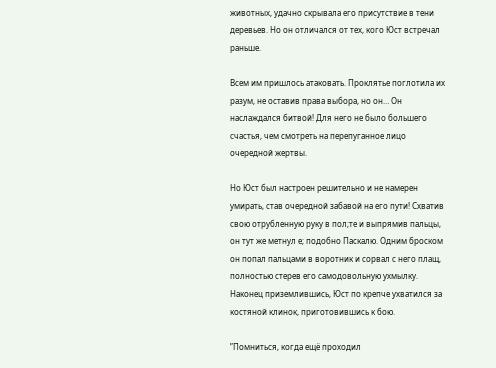животных, удачно скрывала его присутствие в тени деревьев. Но он отличался от тех, кого Юст встречал раньше.

Всем им пришлось атаковать. Проклятье поглотила их разум, не оставив права выбора, но он… Он наслаждался битвой! Для него не было большего счастья, чем смотреть на перепуганное лицо очередной жертвы.

Но Юст был настроен решительно и не намерен умирать, став очередной забавой на его пути! Схватив свою отрубленную руку в пол;те и выпрямив пальцы, он тут же метнул е; подобно Паскалю. Одним броском он попал пальцами в воротник и сорвал с него плащ, полностью стерев его самодовольную ухмылку. Наконец приземлившись, Юст по крепче ухватился за костяной клинок, приготовившись к бою.

”Помниться, когда ещё проходил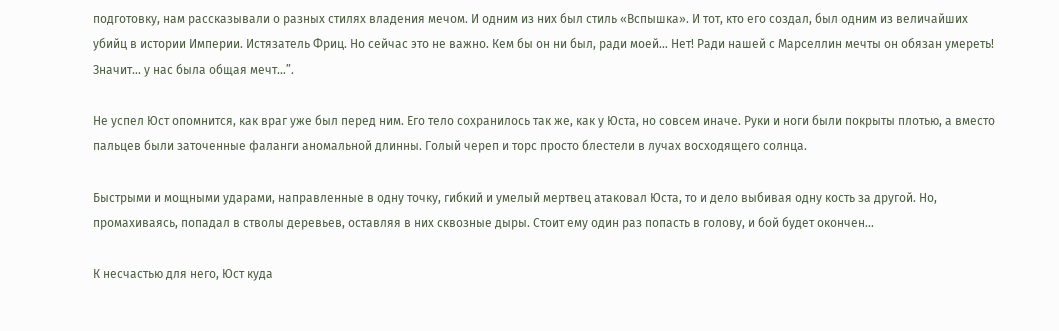подготовку, нам рассказывали о разных стилях владения мечом. И одним из них был стиль «Вспышка». И тот, кто его создал, был одним из величайших убийц в истории Империи. Истязатель Фриц. Но сейчас это не важно. Кем бы он ни был, ради моей… Нет! Ради нашей с Марселлин мечты он обязан умереть! Значит… у нас была общая мечт…”.

Не успел Юст опомнится, как враг уже был перед ним. Его тело сохранилось так же, как у Юста, но совсем иначе. Руки и ноги были покрыты плотью, а вместо пальцев были заточенные фаланги аномальной длинны. Голый череп и торс просто блестели в лучах восходящего солнца.

Быстрыми и мощными ударами, направленные в одну точку, гибкий и умелый мертвец атаковал Юста, то и дело выбивая одну кость за другой. Но, промахиваясь, попадал в стволы деревьев, оставляя в них сквозные дыры. Стоит ему один раз попасть в голову, и бой будет окончен…

К несчастью для него, Юст куда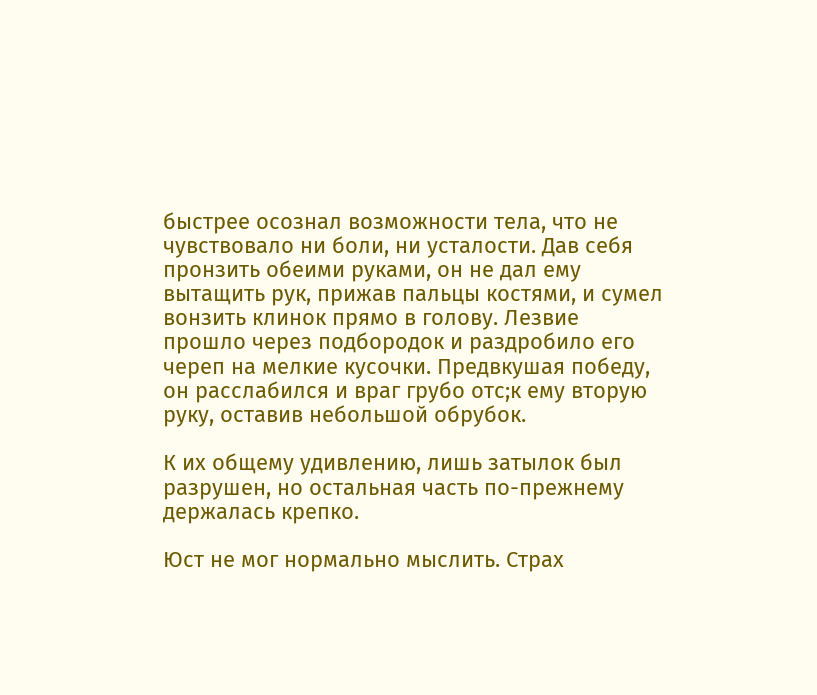быстрее осознал возможности тела, что не чувствовало ни боли, ни усталости. Дав себя пронзить обеими руками, он не дал ему вытащить рук, прижав пальцы костями, и сумел вонзить клинок прямо в голову. Лезвие прошло через подбородок и раздробило его череп на мелкие кусочки. Предвкушая победу, он расслабился и враг грубо отс;к ему вторую руку, оставив небольшой обрубок.

К их общему удивлению, лишь затылок был разрушен, но остальная часть по-прежнему держалась крепко.

Юст не мог нормально мыслить. Страх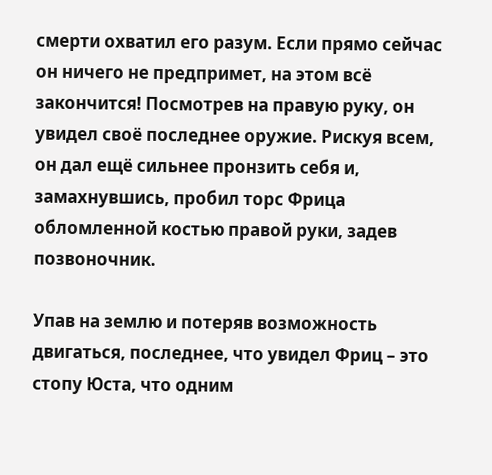смерти охватил его разум. Если прямо сейчас он ничего не предпримет, на этом всё закончится! Посмотрев на правую руку, он увидел своё последнее оружие. Рискуя всем, он дал ещё сильнее пронзить себя и, замахнувшись, пробил торс Фрица обломленной костью правой руки, задев позвоночник.

Упав на землю и потеряв возможность двигаться, последнее, что увидел Фриц – это стопу Юста, что одним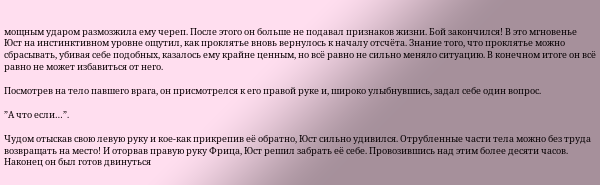мощным ударом размозжила ему череп. После этого он больше не подавал признаков жизни. Бой закончился! В это мгновенье Юст на инстинктивном уровне ощутил, как проклятье вновь вернулось к началу отсчёта. Знание того, что проклятье можно сбрасывать, убивая себе подобных, казалось ему крайне ценным, но всё равно не сильно меняло ситуацию. В конечном итоге он всё равно не может избавиться от него.

Посмотрев на тело павшего врага, он присмотрелся к его правой руке и, широко улыбнувшись, задал себе один вопрос.

”А что если…”.

Чудом отыскав свою левую руку и кое-как прикрепив её обратно, Юст сильно удивился. Отрубленные части тела можно без труда возвращать на место! И оторвав правую руку Фрица, Юст решил забрать её себе. Провозившись над этим более десяти часов. Наконец он был готов двинуться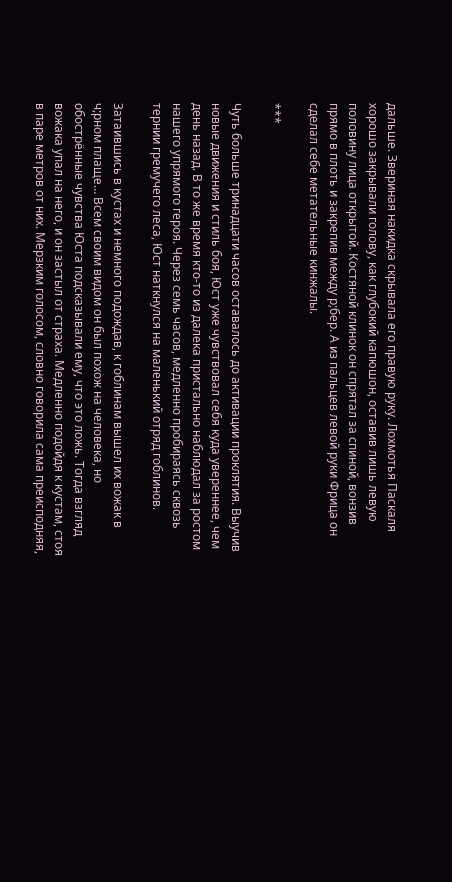дальше. Звериная накидка скрывала его правую руку. Лохмотья Паскаля хорошо закрывали голову, как глубокий капюшон, оставив лишь левую половину лица открытой. Костяной клинок он спрятал за спиной, вонзив прямо в плоть и закрепив между р;бер. А из пальцев левой руки Фрица он сделал себе метательные кинжалы.

***

Чуть больше тринадцати часов оставалось до активации проклятия. Выучив новые движения и стиль боя, Юст уже чувствовал себя куда увереннее, чем день назад. В то же время кто-то из далека пристально наблюдал за ростом нашего упрямого героя. Через семь часов, медленно пробираясь сквозь тернии гремучего леса, Юст наткнулся на маленький отряд гоблинов.

Затаившись в кустах и немного подождав, к гоблинам вышел их вожак в ч;рном плаще… Всем своим видом он был похож на человека, но обострённые чувства Юста подсказывали ему, что это ложь. Тогда взгляд вожака упал на него, и он застыл от страха. Медленно подойдя к кустам, стоя в паре метров от них. Мерзким голосом, словно говорила сама преисподняя,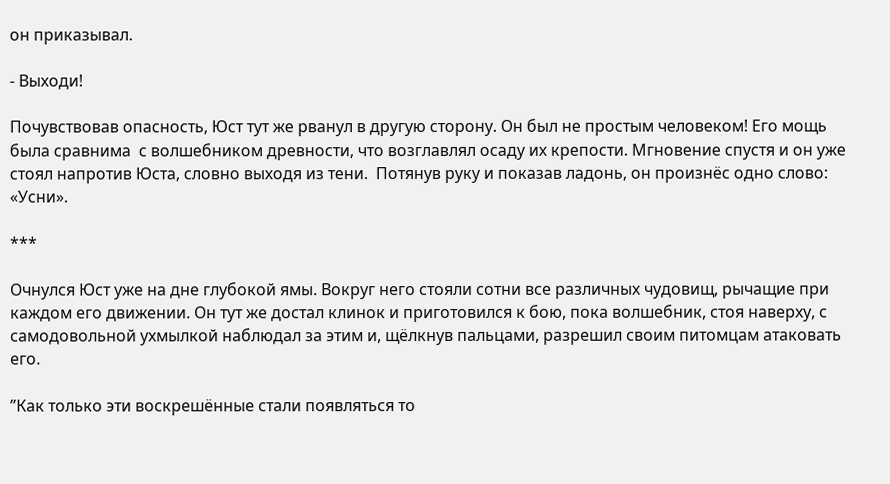он приказывал.

- Выходи!

Почувствовав опасность, Юст тут же рванул в другую сторону. Он был не простым человеком! Его мощь была сравнима  с волшебником древности, что возглавлял осаду их крепости. Мгновение спустя и он уже стоял напротив Юста, словно выходя из тени.  Потянув руку и показав ладонь, он произнёс одно слово: «Усни».

***

Очнулся Юст уже на дне глубокой ямы. Вокруг него стояли сотни все различных чудовищ, рычащие при каждом его движении. Он тут же достал клинок и приготовился к бою, пока волшебник, стоя наверху, с самодовольной ухмылкой наблюдал за этим и, щёлкнув пальцами, разрешил своим питомцам атаковать его.

”Как только эти воскрешённые стали появляться то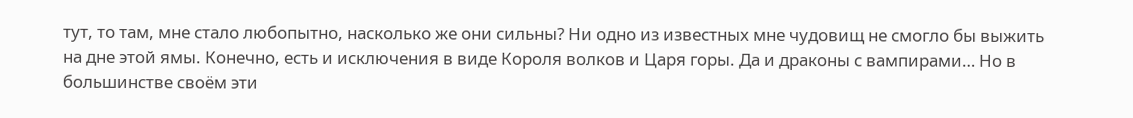тут, то там, мне стало любопытно, насколько же они сильны? Ни одно из известных мне чудовищ не смогло бы выжить на дне этой ямы. Конечно, есть и исключения в виде Короля волков и Царя горы. Да и драконы с вампирами… Но в большинстве своём эти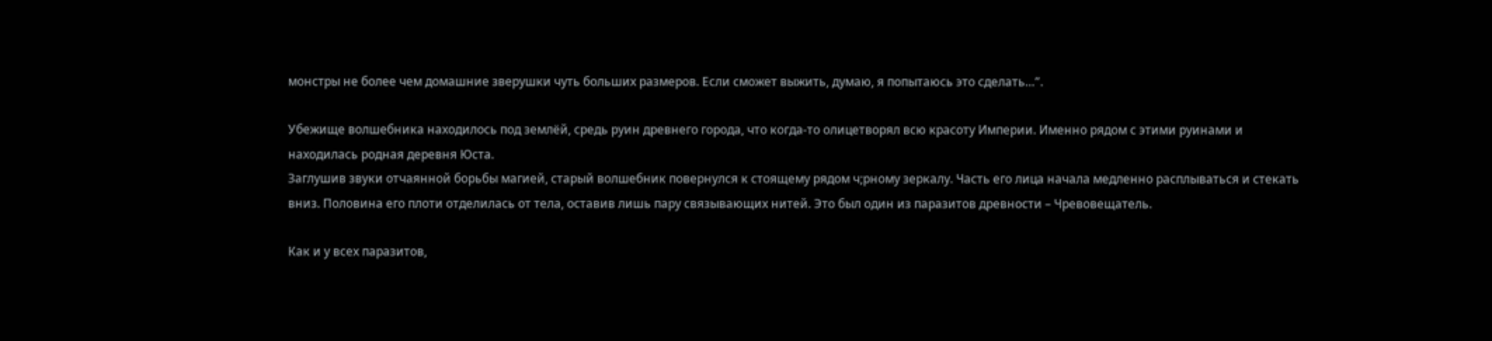монстры не более чем домашние зверушки чуть больших размеров. Если сможет выжить, думаю, я попытаюсь это сделать…”.

Убежище волшебника находилось под землёй, средь руин древнего города, что когда-то олицетворял всю красоту Империи. Именно рядом с этими руинами и находилась родная деревня Юста.
Заглушив звуки отчаянной борьбы магией, старый волшебник повернулся к стоящему рядом ч;рному зеркалу. Часть его лица начала медленно расплываться и стекать вниз. Половина его плоти отделилась от тела, оставив лишь пару связывающих нитей. Это был один из паразитов древности – Чревовещатель.

Как и у всех паразитов,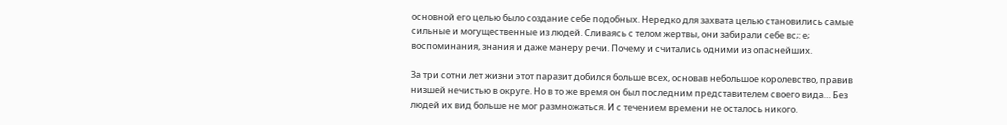основной его целью было создание себе подобных. Нередко для захвата целью становились самые сильные и могущественные из людей. Сливаясь с телом жертвы, они забирали себе вс;: е; воспоминания, знания и даже манеру речи. Почему и считались одними из опаснейших.

За три сотни лет жизни этот паразит добился больше всех, основав небольшое королевство, правив низшей нечистью в округе. Но в то же время он был последним представителем своего вида… Без людей их вид больше не мог размножаться. И с течением времени не осталось никого.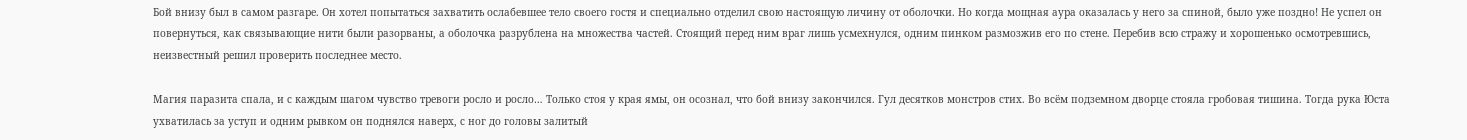Бой внизу был в самом разгаре. Он хотел попытаться захватить ослабевшее тело своего гостя и специально отделил свою настоящую личину от оболочки. Но когда мощная аура оказалась у него за спиной, было уже поздно! Не успел он повернуться, как связывающие нити были разорваны, а оболочка разрублена на множества частей. Стоящий перед ним враг лишь усмехнулся, одним пинком размозжив его по стене. Перебив всю стражу и хорошенько осмотревшись, неизвестный решил проверить последнее место.

Магия паразита спала, и с каждым шагом чувство тревоги росло и росло… Только стоя у края ямы, он осознал, что бой внизу закончился. Гул десятков монстров стих. Во всём подземном дворце стояла гробовая тишина. Тогда рука Юста ухватилась за уступ и одним рывком он поднялся наверх, с ног до головы залитый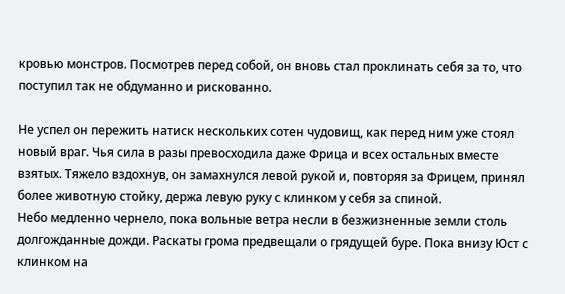кровью монстров. Посмотрев перед собой, он вновь стал проклинать себя за то, что поступил так не обдуманно и рискованно.

Не успел он пережить натиск нескольких сотен чудовищ, как перед ним уже стоял новый враг. Чья сила в разы превосходила даже Фрица и всех остальных вместе взятых. Тяжело вздохнув, он замахнулся левой рукой и, повторяя за Фрицем, принял более животную стойку, держа левую руку с клинком у себя за спиной.
Небо медленно чернело, пока вольные ветра несли в безжизненные земли столь долгожданные дожди. Раскаты грома предвещали о грядущей буре. Пока внизу Юст с клинком на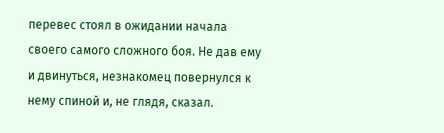перевес стоял в ожидании начала своего самого сложного боя. Не дав ему и двинуться, незнакомец повернулся к нему спиной и, не глядя, сказал.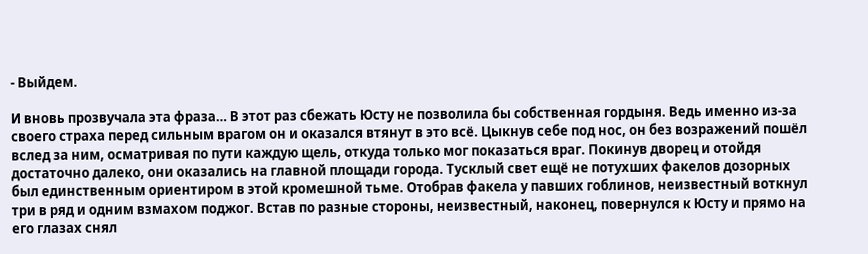- Выйдем.

И вновь прозвучала эта фраза… В этот раз сбежать Юсту не позволила бы собственная гордыня. Ведь именно из-за своего страха перед сильным врагом он и оказался втянут в это всё. Цыкнув себе под нос, он без возражений пошёл вслед за ним, осматривая по пути каждую щель, откуда только мог показаться враг. Покинув дворец и отойдя достаточно далеко, они оказались на главной площади города. Тусклый свет ещё не потухших факелов дозорных был единственным ориентиром в этой кромешной тьме. Отобрав факела у павших гоблинов, неизвестный воткнул три в ряд и одним взмахом поджог. Встав по разные стороны, неизвестный, наконец, повернулся к Юсту и прямо на его глазах снял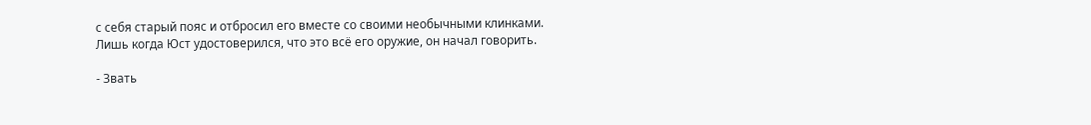с себя старый пояс и отбросил его вместе со своими необычными клинками. Лишь когда Юст удостоверился, что это всё его оружие, он начал говорить.

- Звать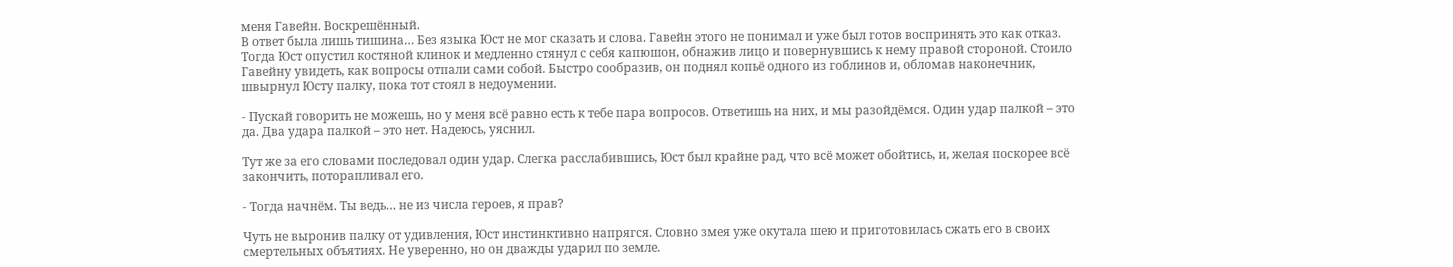меня Гавейн. Воскрешённый.
В ответ была лишь тишина… Без языка Юст не мог сказать и слова. Гавейн этого не понимал и уже был готов воспринять это как отказ. Тогда Юст опустил костяной клинок и медленно стянул с себя капюшон, обнажив лицо и повернувшись к нему правой стороной. Стоило Гавейну увидеть, как вопросы отпали сами собой. Быстро сообразив, он поднял копьё одного из гоблинов и, обломав наконечник, швырнул Юсту палку, пока тот стоял в недоумении.

- Пускай говорить не можешь, но у меня всё равно есть к тебе пара вопросов. Ответишь на них, и мы разойдёмся. Один удар палкой – это да. Два удара палкой – это нет. Надеюсь, уяснил.

Тут же за его словами последовал один удар. Слегка расслабившись, Юст был крайне рад, что всё может обойтись, и, желая поскорее всё закончить, поторапливал его.

- Тогда начнём. Ты ведь… не из числа героев, я прав?

Чуть не выронив палку от удивления, Юст инстинктивно напрягся. Словно змея уже окутала шею и приготовилась сжать его в своих смертельных объятиях. Не уверенно, но он дважды ударил по земле.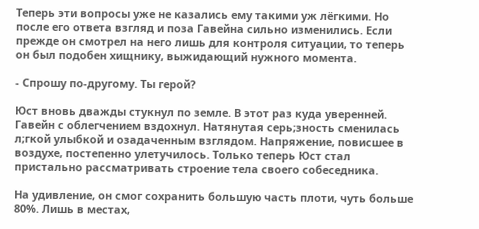Теперь эти вопросы уже не казались ему такими уж лёгкими. Но после его ответа взгляд и поза Гавейна сильно изменились. Если прежде он смотрел на него лишь для контроля ситуации, то теперь он был подобен хищнику, выжидающий нужного момента.

- Спрошу по-другому. Ты герой?

Юст вновь дважды стукнул по земле. В этот раз куда уверенней. Гавейн с облегчением вздохнул. Натянутая серь;зность сменилась л;гкой улыбкой и озадаченным взглядом. Напряжение, повисшее в воздухе, постепенно улетучилось. Только теперь Юст стал пристально рассматривать строение тела своего собеседника.

На удивление, он смог сохранить большую часть плоти, чуть больше 80%. Лишь в местах,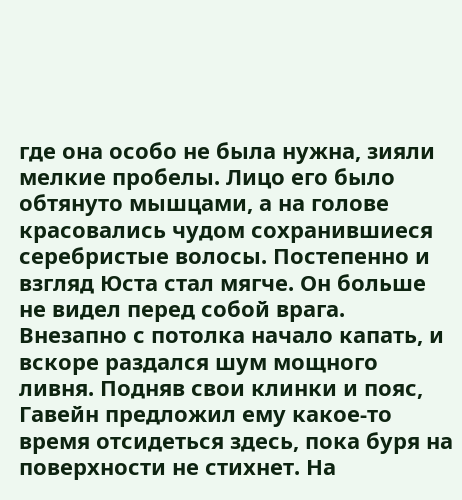где она особо не была нужна, зияли мелкие пробелы. Лицо его было обтянуто мышцами, а на голове красовались чудом сохранившиеся серебристые волосы. Постепенно и взгляд Юста стал мягче. Он больше не видел перед собой врага. Внезапно с потолка начало капать, и вскоре раздался шум мощного ливня. Подняв свои клинки и пояс, Гавейн предложил ему какое-то время отсидеться здесь, пока буря на поверхности не стихнет. На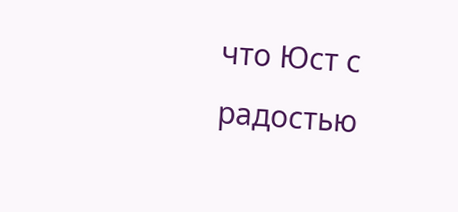что Юст с радостью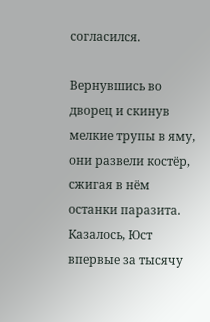согласился.

Вернувшись во дворец и скинув мелкие трупы в яму, они развели костёр, сжигая в нём останки паразита. Казалось, Юст впервые за тысячу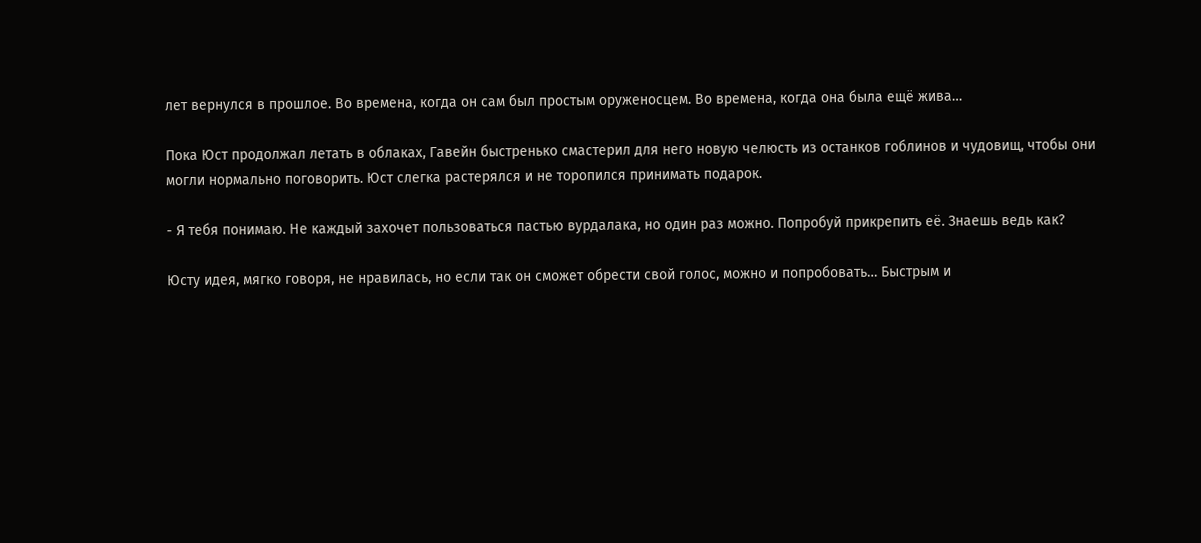лет вернулся в прошлое. Во времена, когда он сам был простым оруженосцем. Во времена, когда она была ещё жива…

Пока Юст продолжал летать в облаках, Гавейн быстренько смастерил для него новую челюсть из останков гоблинов и чудовищ, чтобы они могли нормально поговорить. Юст слегка растерялся и не торопился принимать подарок.

- Я тебя понимаю. Не каждый захочет пользоваться пастью вурдалака, но один раз можно. Попробуй прикрепить её. Знаешь ведь как?

Юсту идея, мягко говоря, не нравилась, но если так он сможет обрести свой голос, можно и попробовать… Быстрым и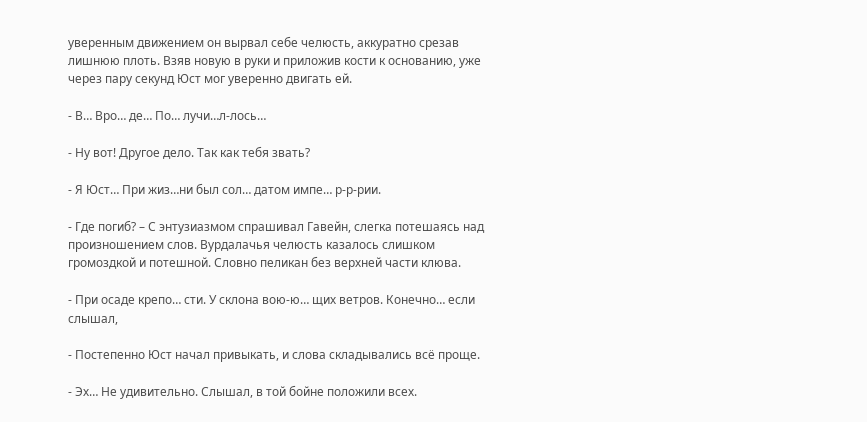уверенным движением он вырвал себе челюсть, аккуратно срезав лишнюю плоть. Взяв новую в руки и приложив кости к основанию, уже через пару секунд Юст мог уверенно двигать ей.

- В… Вро… де… По… лучи…л-лось…

- Ну вот! Другое дело. Так как тебя звать?

- Я Юст… При жиз…ни был сол… датом импе… р-р-рии.

- Где погиб? – С энтузиазмом спрашивал Гавейн, слегка потешаясь над произношением слов. Вурдалачья челюсть казалось слишком громоздкой и потешной. Словно пеликан без верхней части клюва.

- При осаде крепо… сти. У склона вою-ю… щих ветров. Конечно… если слышал,

- Постепенно Юст начал привыкать, и слова складывались всё проще.

- Эх… Не удивительно. Слышал, в той бойне положили всех.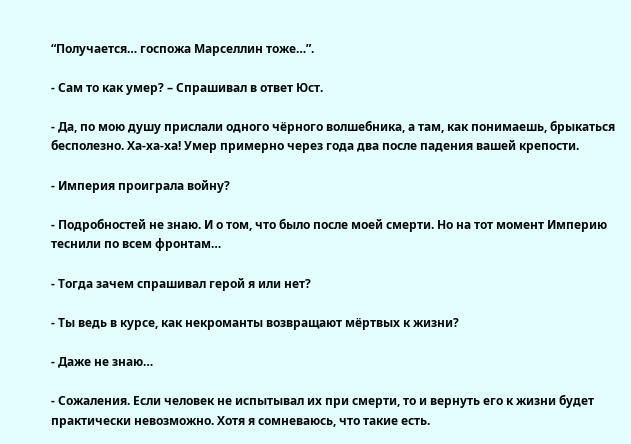“Получается… госпожа Марселлин тоже…”.

- Сам то как умер? – Спрашивал в ответ Юст.

- Да, по мою душу прислали одного чёрного волшебника, а там, как понимаешь, брыкаться бесполезно. Ха-ха-ха! Умер примерно через года два после падения вашей крепости.

- Империя проиграла войну?

- Подробностей не знаю. И о том, что было после моей смерти. Но на тот момент Империю теснили по всем фронтам…

- Тогда зачем спрашивал герой я или нет?

- Ты ведь в курсе, как некроманты возвращают мёртвых к жизни?

- Даже не знаю…

- Сожаления. Если человек не испытывал их при смерти, то и вернуть его к жизни будет практически невозможно. Хотя я сомневаюсь, что такие есть.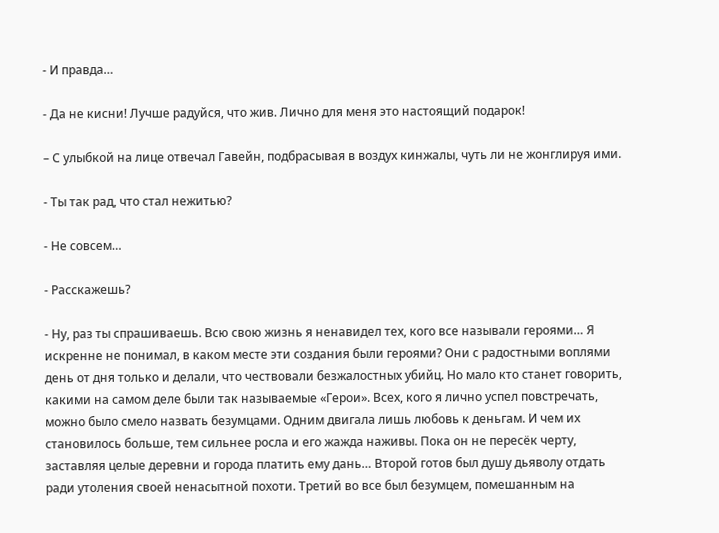- И правда…

- Да не кисни! Лучше радуйся, что жив. Лично для меня это настоящий подарок!

– С улыбкой на лице отвечал Гавейн, подбрасывая в воздух кинжалы, чуть ли не жонглируя ими.

- Ты так рад, что стал нежитью?

- Не совсем…

- Расскажешь?

- Ну, раз ты спрашиваешь. Всю свою жизнь я ненавидел тех, кого все называли героями… Я искренне не понимал, в каком месте эти создания были героями? Они с радостными воплями день от дня только и делали, что чествовали безжалостных убийц. Но мало кто станет говорить, какими на самом деле были так называемые «Герои». Всех, кого я лично успел повстречать, можно было смело назвать безумцами. Одним двигала лишь любовь к деньгам. И чем их становилось больше, тем сильнее росла и его жажда наживы. Пока он не пересёк черту, заставляя целые деревни и города платить ему дань… Второй готов был душу дьяволу отдать ради утоления своей ненасытной похоти. Третий во все был безумцем, помешанным на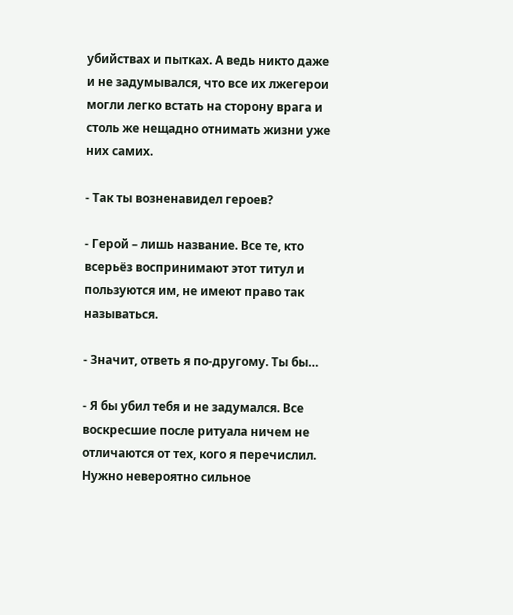убийствах и пытках. А ведь никто даже и не задумывался, что все их лжегерои могли легко встать на сторону врага и столь же нещадно отнимать жизни уже них самих.

- Так ты возненавидел героев?

- Герой – лишь название. Все те, кто всерьёз воспринимают этот титул и пользуются им, не имеют право так называться.

- Значит, ответь я по-другому. Ты бы…

- Я бы убил тебя и не задумался. Все воскресшие после ритуала ничем не отличаются от тех, кого я перечислил. Нужно невероятно сильное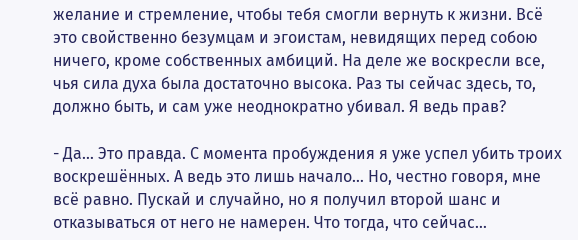желание и стремление, чтобы тебя смогли вернуть к жизни. Всё это свойственно безумцам и эгоистам, невидящих перед собою ничего, кроме собственных амбиций. На деле же воскресли все, чья сила духа была достаточно высока. Раз ты сейчас здесь, то, должно быть, и сам уже неоднократно убивал. Я ведь прав?

- Да… Это правда. С момента пробуждения я уже успел убить троих воскрешённых. А ведь это лишь начало… Но, честно говоря, мне всё равно. Пускай и случайно, но я получил второй шанс и отказываться от него не намерен. Что тогда, что сейчас…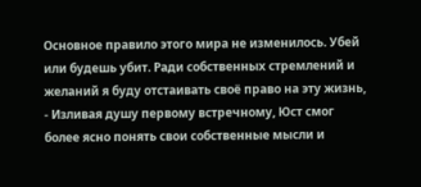Основное правило этого мира не изменилось. Убей или будешь убит. Ради собственных стремлений и желаний я буду отстаивать своё право на эту жизнь, - Изливая душу первому встречному, Юст смог более ясно понять свои собственные мысли и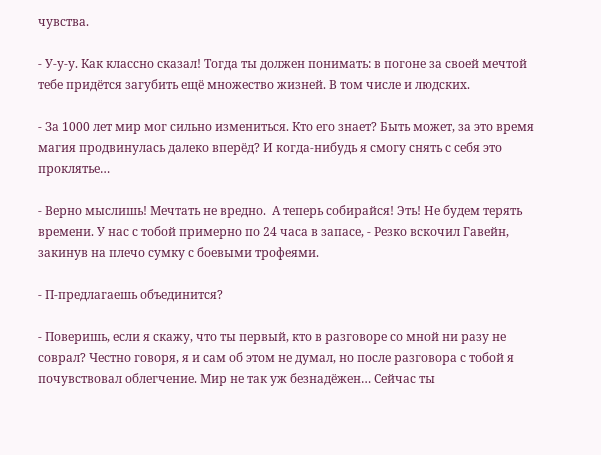чувства.

- У-у-у. Как классно сказал! Тогда ты должен понимать: в погоне за своей мечтой тебе придётся загубить ещё множество жизней. В том числе и людских.

- За 1000 лет мир мог сильно измениться. Кто его знает? Быть может, за это время магия продвинулась далеко вперёд? И когда-нибудь я смогу снять с себя это проклятье…

- Верно мыслишь! Мечтать не вредно.  А теперь собирайся! Эть! Не будем терять времени. У нас с тобой примерно по 24 часа в запасе, - Резко вскочил Гавейн, закинув на плечо сумку с боевыми трофеями.

- П-предлагаешь объединится?

- Поверишь, если я скажу, что ты первый, кто в разговоре со мной ни разу не соврал? Честно говоря, я и сам об этом не думал, но после разговора с тобой я почувствовал облегчение. Мир не так уж безнадёжен… Сейчас ты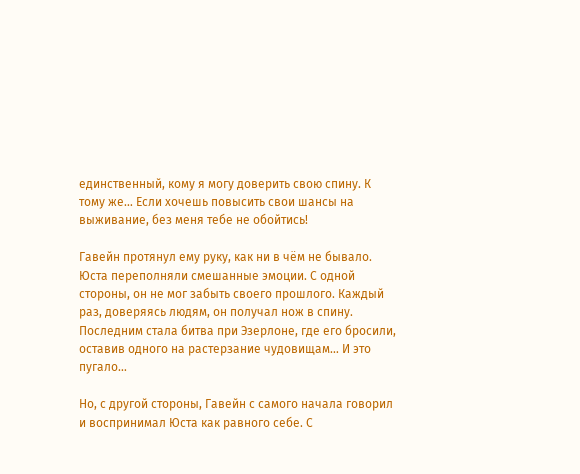единственный, кому я могу доверить свою спину. К тому же… Если хочешь повысить свои шансы на выживание, без меня тебе не обойтись!

Гавейн протянул ему руку, как ни в чём не бывало. Юста переполняли смешанные эмоции. С одной стороны, он не мог забыть своего прошлого. Каждый раз, доверяясь людям, он получал нож в спину. Последним стала битва при Эзерлоне, где его бросили, оставив одного на растерзание чудовищам… И это пугало…

Но, с другой стороны, Гавейн с самого начала говорил и воспринимал Юста как равного себе. С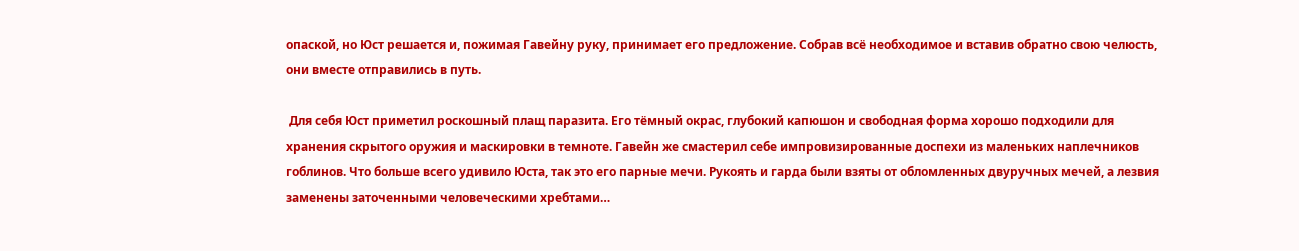опаской, но Юст решается и, пожимая Гавейну руку, принимает его предложение. Собрав всё необходимое и вставив обратно свою челюсть, они вместе отправились в путь.

 Для себя Юст приметил роскошный плащ паразита. Его тёмный окрас, глубокий капюшон и свободная форма хорошо подходили для хранения скрытого оружия и маскировки в темноте. Гавейн же смастерил себе импровизированные доспехи из маленьких наплечников гоблинов. Что больше всего удивило Юста, так это его парные мечи. Рукоять и гарда были взяты от обломленных двуручных мечей, а лезвия заменены заточенными человеческими хребтами…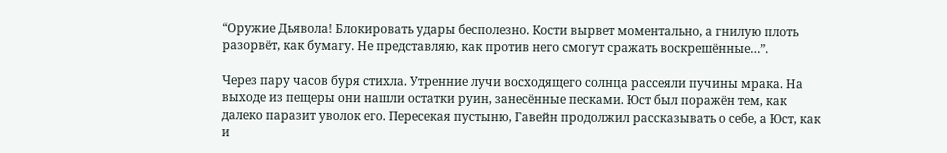“Оружие Дьявола! Блокировать удары бесполезно. Кости вырвет моментально, а гнилую плоть разорвёт, как бумагу. Не представляю, как против него смогут сражать воскрешённые…”.

Через пару часов буря стихла. Утренние лучи восходящего солнца рассеяли пучины мрака. На выходе из пещеры они нашли остатки руин, занесённые песками. Юст был поражён тем, как далеко паразит уволок его. Пересекая пустыню, Гавейн продолжил рассказывать о себе, а Юст, как и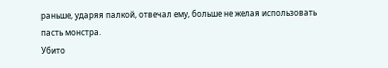раньше, ударяя палкой, отвечал ему, больше не желая использовать пасть монстра.
Убито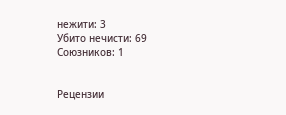нежити: 3
Убито нечисти: 69
Союзников: 1


Рецензии